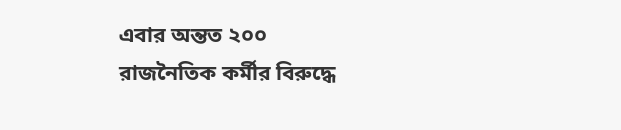এবার অন্তত ২০০ রাজনৈতিক কর্মীর বিরুদ্ধে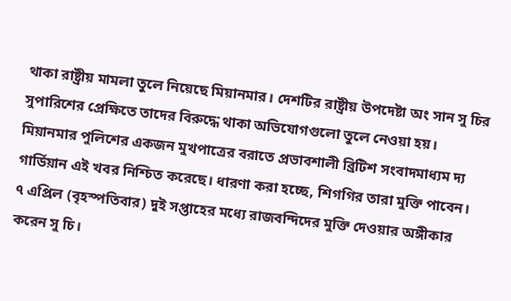থাকা রাষ্ট্রীয় মামলা তুলে নিয়েছে মিয়ানমার। দেশটির রাষ্ট্রীয় উপদেষ্টা অং সান সু চির সুপারিশের প্রেক্ষিতে তাদের বিরুদ্ধে থাকা অভিযোগগুলো তুলে নেওয়া হয়। মিয়ানমার পুলিশের একজন মুখপাত্রের বরাতে প্রভাবশালী ব্রিটিশ সংবাদমাধ্যম দ্য গার্ডিয়ান এই খবর নিশ্চিত করেছে। ধারণা করা হচ্ছে, শিগগির তারা মুক্তি পাবেন।
৭ এপ্রিল (বৃহস্পতিবার) দুই সপ্তাহের মধ্যে রাজবন্দিদের মুক্তি দেওয়ার অঙ্গীকার করেন সু চি।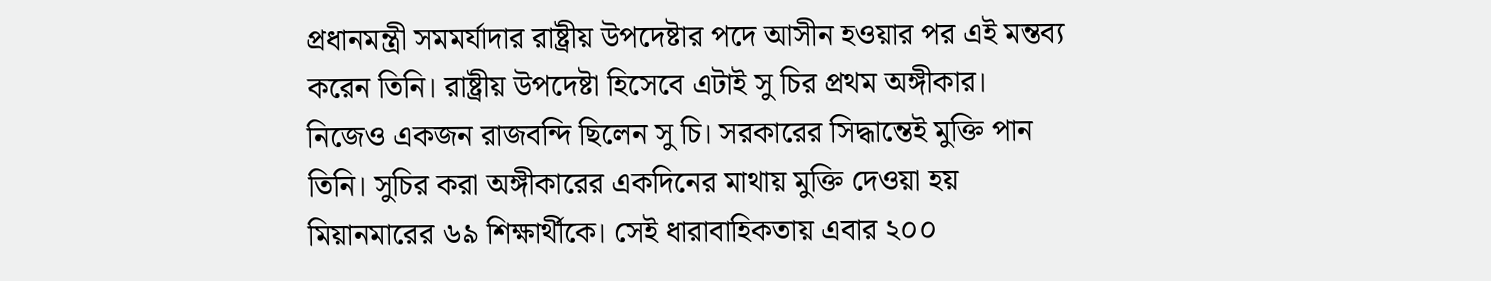প্রধানমন্ত্রী সমমর্যাদার রাষ্ট্রীয় উপদেষ্টার পদে আসীন হওয়ার পর এই মন্তব্য করেন তিনি। রাষ্ট্রীয় উপদেষ্টা হিসেবে এটাই সু চির প্রথম অঙ্গীকার। নিজেও একজন রাজবন্দি ছিলেন সু চি। সরকারের সিদ্ধান্তেই মুক্তি পান তিনি। সুচির করা অঙ্গীকারের একদিনের মাথায় মুক্তি দেওয়া হয় মিয়ানমারের ৬৯ শিক্ষার্থীকে। সেই ধারাবাহিকতায় এবার ২০০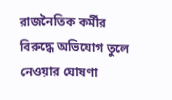রাজনৈতিক কর্মীর বিরুদ্ধে অভিযোগ তুলে নেওয়ার ঘোষণা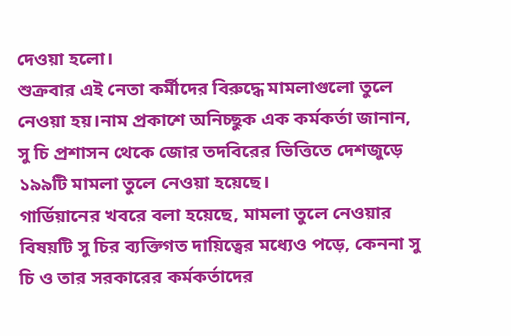দেওয়া হলো।
শুক্রবার এই নেতা কর্মীদের বিরুদ্ধে মামলাগুলো তুলে নেওয়া হয়।নাম প্রকাশে অনিচ্ছুক এক কর্মকর্তা জানান, সু চি প্রশাসন থেকে জোর তদবিরের ভিত্তিতে দেশজুড়ে ১৯৯টি মামলা তুলে নেওয়া হয়েছে।
গার্ডিয়ানের খবরে বলা হয়েছে, মামলা তুলে নেওয়ার বিষয়টি সু চির ব্যক্তিগত দায়িত্বের মধ্যেও পড়ে, কেননা সু চি ও তার সরকারের কর্মকর্তাদের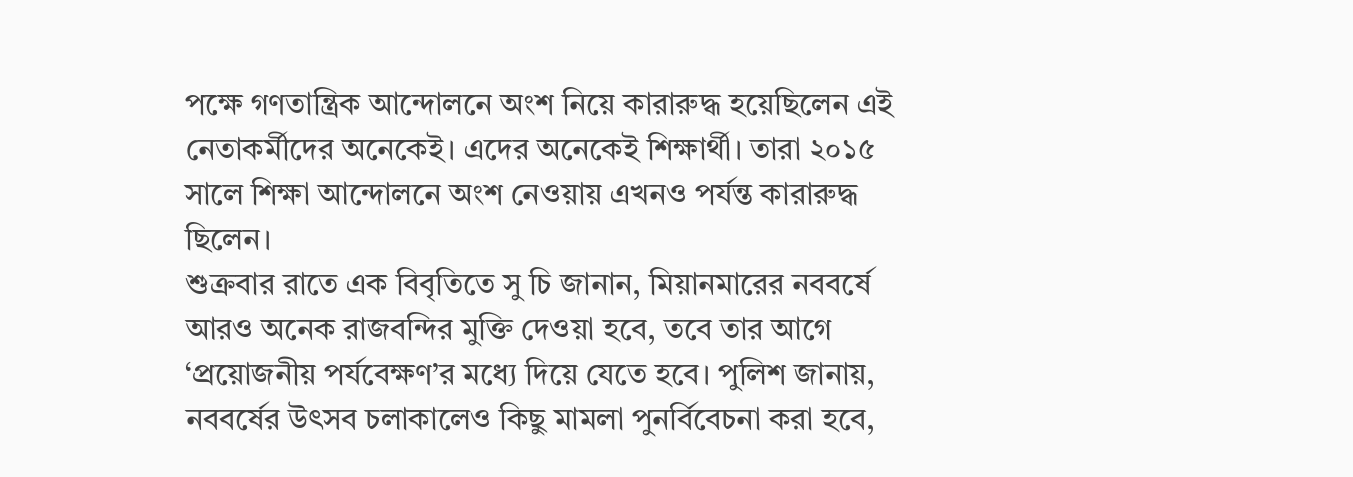পক্ষে গণতান্ত্রিক আন্দোলনে অংশ নিয়ে কারারুদ্ধ হয়েছিলেন এই নেতাকর্মীদের অনেকেই। এদের অনেকেই শিক্ষার্থী। তারা ২০১৫ সালে শিক্ষা আন্দোলনে অংশ নেওয়ায় এখনও পর্যন্ত কারারুদ্ধ ছিলেন।
শুক্রবার রাতে এক বিবৃতিতে সু চি জানান, মিয়ানমারের নববর্ষে আরও অনেক রাজবন্দির মুক্তি দেওয়া হবে, তবে তার আগে ‘প্রয়োজনীয় পর্যবেক্ষণ’র মধ্যে দিয়ে যেতে হবে। পুলিশ জানায়, নববর্ষের উৎসব চলাকালেও কিছু মামলা পুনর্বিবেচনা করা হবে,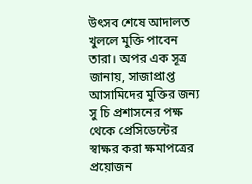উৎসব শেষে আদালত খুললে মুক্তি পাবেন তারা। অপর এক সূত্র জানায়, সাজাপ্রাপ্ত আসামিদের মুক্তির জন্য সু চি প্রশাসনের পক্ষ থেকে প্রেসিডেন্টের স্বাক্ষর করা ক্ষমাপত্রের প্রয়োজন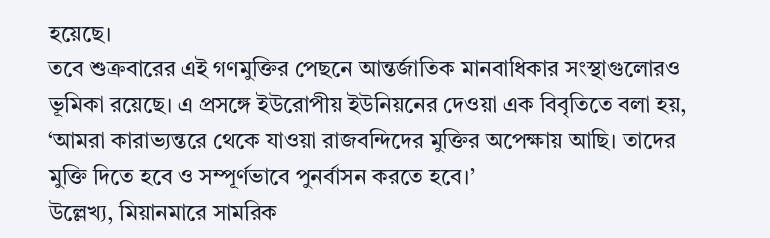হয়েছে।
তবে শুক্রবারের এই গণমুক্তির পেছনে আন্তর্জাতিক মানবাধিকার সংস্থাগুলোরও ভূমিকা রয়েছে। এ প্রসঙ্গে ইউরোপীয় ইউনিয়নের দেওয়া এক বিবৃতিতে বলা হয়, ‘আমরা কারাভ্যন্তরে থেকে যাওয়া রাজবন্দিদের মুক্তির অপেক্ষায় আছি। তাদের মুক্তি দিতে হবে ও সম্পূর্ণভাবে পুনর্বাসন করতে হবে।’
উল্লেখ্য, মিয়ানমারে সামরিক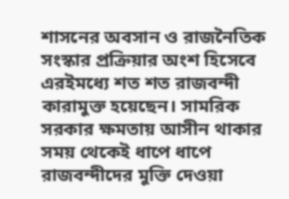শাসনের অবসান ও রাজনৈতিক সংস্কার প্রক্রিয়ার অংশ হিসেবে এরইমধ্যে শত শত রাজবন্দী কারামুক্ত হয়েছেন। সামরিক সরকার ক্ষমতায় আসীন থাকার সময় থেকেই ধাপে ধাপে রাজবন্দীদের মুক্তি দেওয়া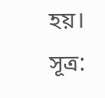হয়। সূত্র: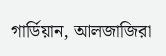গার্ডিয়ান, আলজাজিরা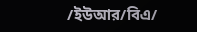/ইউআর/বিএ/